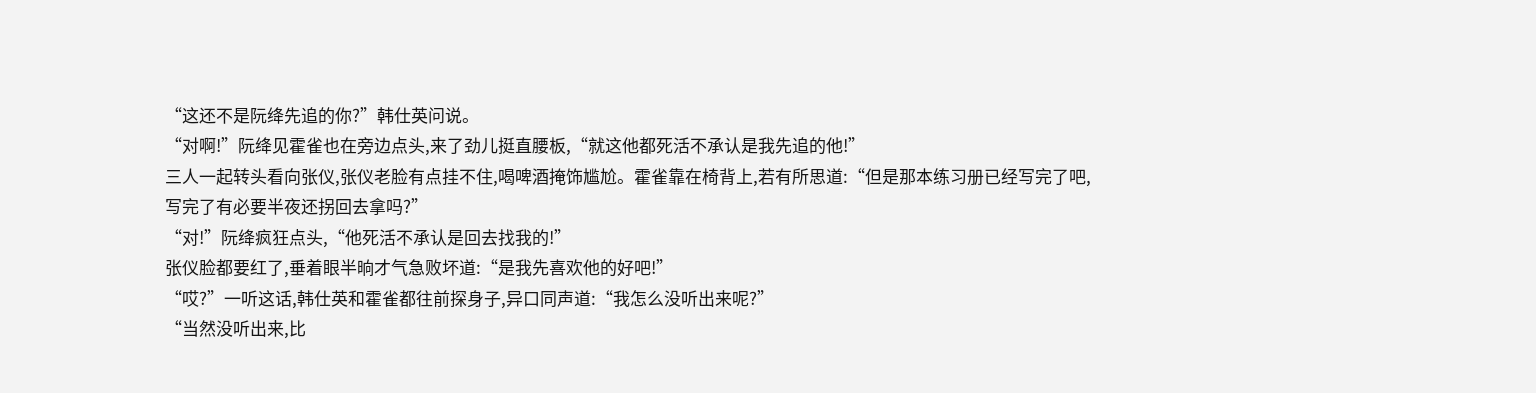“这还不是阮绛先追的你?”韩仕英问说。
“对啊!”阮绛见霍雀也在旁边点头,来了劲儿挺直腰板,“就这他都死活不承认是我先追的他!”
三人一起转头看向张仪,张仪老脸有点挂不住,喝啤酒掩饰尴尬。霍雀靠在椅背上,若有所思道:“但是那本练习册已经写完了吧,写完了有必要半夜还拐回去拿吗?”
“对!”阮绛疯狂点头,“他死活不承认是回去找我的!”
张仪脸都要红了,垂着眼半晌才气急败坏道:“是我先喜欢他的好吧!”
“哎?”一听这话,韩仕英和霍雀都往前探身子,异口同声道:“我怎么没听出来呢?”
“当然没听出来,比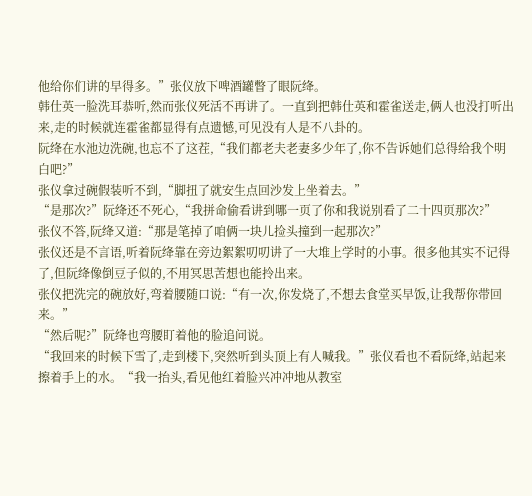他给你们讲的早得多。”张仪放下啤酒罐瞥了眼阮绛。
韩仕英一脸洗耳恭听,然而张仪死活不再讲了。一直到把韩仕英和霍雀送走,俩人也没打听出来,走的时候就连霍雀都显得有点遗憾,可见没有人是不八卦的。
阮绛在水池边洗碗,也忘不了这茬,“我们都老夫老妻多少年了,你不告诉她们总得给我个明白吧?”
张仪拿过碗假装听不到,“脚扭了就安生点回沙发上坐着去。”
“是那次?”阮绛还不死心,“我拼命偷看讲到哪一页了你和我说别看了二十四页那次?”
张仪不答,阮绛又道:“那是笔掉了咱俩一块儿捡头撞到一起那次?”
张仪还是不言语,听着阮绛靠在旁边絮絮叨叨讲了一大堆上学时的小事。很多他其实不记得了,但阮绛像倒豆子似的,不用冥思苦想也能拎出来。
张仪把洗完的碗放好,弯着腰随口说:“有一次,你发烧了,不想去食堂买早饭,让我帮你带回来。”
“然后呢?”阮绛也弯腰盯着他的脸追问说。
“我回来的时候下雪了,走到楼下,突然听到头顶上有人喊我。”张仪看也不看阮绛,站起来擦着手上的水。“我一抬头,看见他红着脸兴冲冲地从教室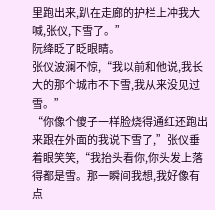里跑出来,趴在走廊的护栏上冲我大喊,张仪,下雪了。”
阮绛眨了眨眼睛。
张仪波澜不惊,“我以前和他说,我长大的那个城市不下雪,我从来没见过雪。”
“你像个傻子一样脸烧得通红还跑出来跟在外面的我说下雪了,”张仪垂着眼笑笑,“我抬头看你,你头发上落得都是雪。那一瞬间我想,我好像有点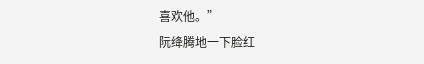喜欢他。”
阮绛腾地一下脸红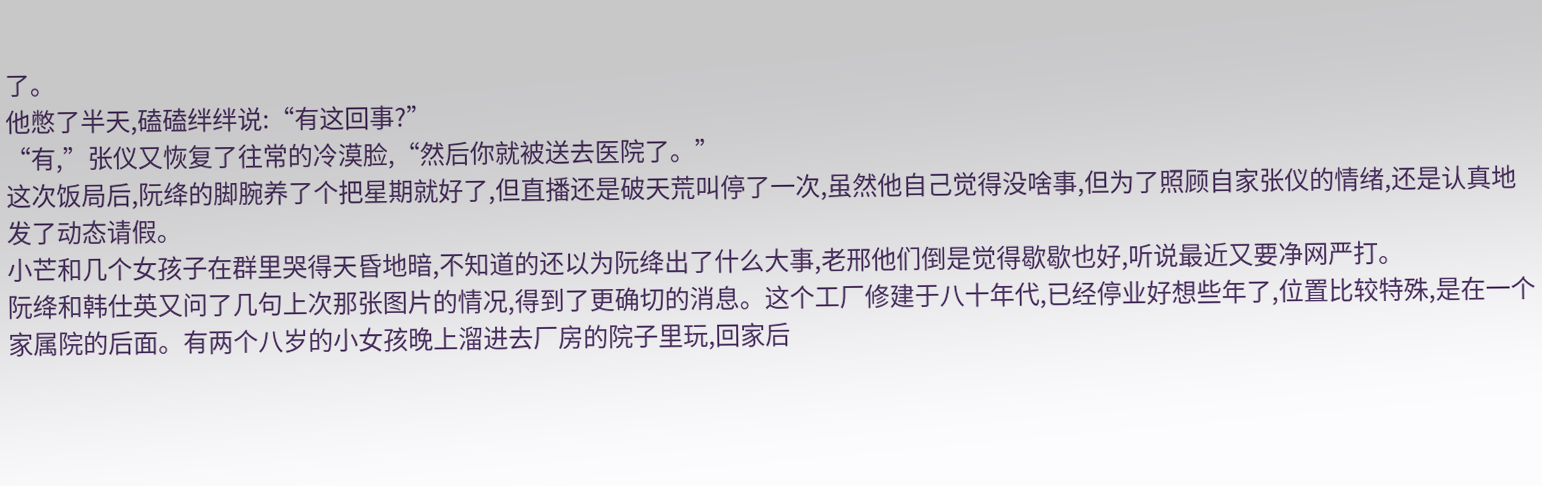了。
他憋了半天,磕磕绊绊说:“有这回事?”
“有,”张仪又恢复了往常的冷漠脸,“然后你就被送去医院了。”
这次饭局后,阮绛的脚腕养了个把星期就好了,但直播还是破天荒叫停了一次,虽然他自己觉得没啥事,但为了照顾自家张仪的情绪,还是认真地发了动态请假。
小芒和几个女孩子在群里哭得天昏地暗,不知道的还以为阮绛出了什么大事,老邢他们倒是觉得歇歇也好,听说最近又要净网严打。
阮绛和韩仕英又问了几句上次那张图片的情况,得到了更确切的消息。这个工厂修建于八十年代,已经停业好想些年了,位置比较特殊,是在一个家属院的后面。有两个八岁的小女孩晚上溜进去厂房的院子里玩,回家后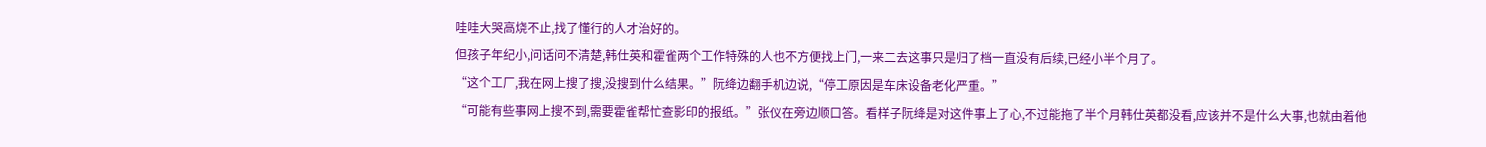哇哇大哭高烧不止,找了懂行的人才治好的。
但孩子年纪小,问话问不清楚,韩仕英和霍雀两个工作特殊的人也不方便找上门,一来二去这事只是归了档一直没有后续,已经小半个月了。
“这个工厂,我在网上搜了搜,没搜到什么结果。”阮绛边翻手机边说,“停工原因是车床设备老化严重。”
“可能有些事网上搜不到,需要霍雀帮忙查影印的报纸。”张仪在旁边顺口答。看样子阮绛是对这件事上了心,不过能拖了半个月韩仕英都没看,应该并不是什么大事,也就由着他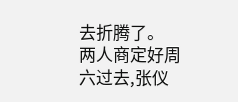去折腾了。
两人商定好周六过去,张仪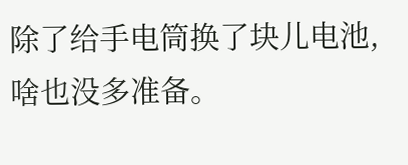除了给手电筒换了块儿电池,啥也没多准备。